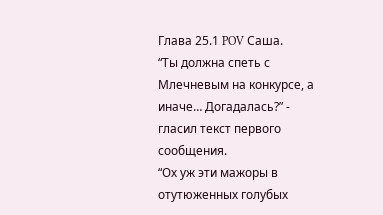Глава 25.1 POV Саша.
“Ты должна спеть с Млечневым на конкурсе, а иначе… Догадалась?” - гласил текст первого сообщения.
“Ох уж эти мажоры в отутюженных голубых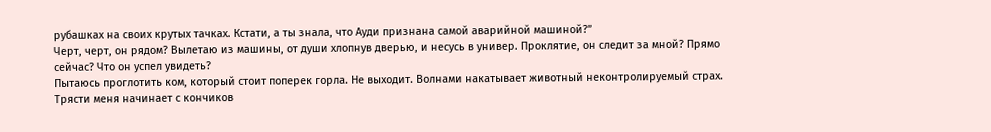рубашках на своих крутых тачках. Кстати, а ты знала, что Ауди признана самой аварийной машиной?”
Черт, черт, он рядом? Вылетаю из машины, от души хлопнув дверью, и несусь в универ. Проклятие, он следит за мной? Прямо сейчас? Что он успел увидеть?
Пытаюсь проглотить ком, который стоит поперек горла. Не выходит. Волнами накатывает животный неконтролируемый страх. Трясти меня начинает с кончиков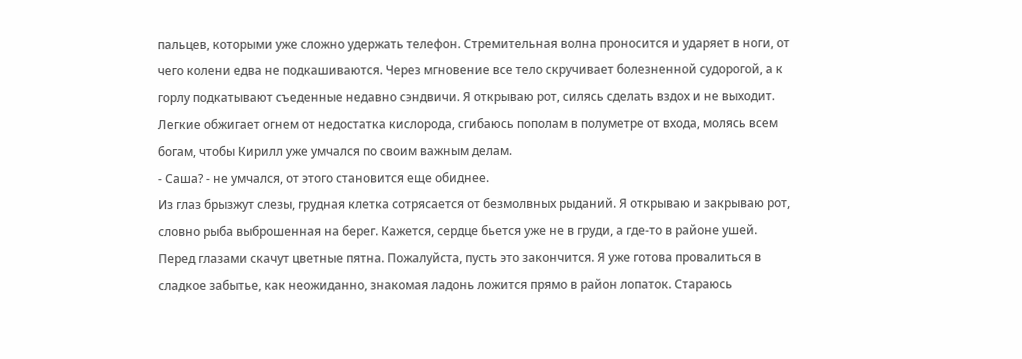пальцев, которыми уже сложно удержать телефон. Стремительная волна проносится и ударяет в ноги, от чего колени едва не подкашиваются. Через мгновение все тело скручивает болезненной судорогой, а к горлу подкатывают съеденные недавно сэндвичи. Я открываю рот, силясь сделать вздох и не выходит. Легкие обжигает огнем от недостатка кислорода, сгибаюсь пополам в полуметре от входа, молясь всем богам, чтобы Кирилл уже умчался по своим важным делам.
- Саша? - не умчался, от этого становится еще обиднее.
Из глаз брызжут слезы, грудная клетка сотрясается от безмолвных рыданий. Я открываю и закрываю рот, словно рыба выброшенная на берег. Кажется, сердце бьется уже не в груди, а где-то в районе ушей. Перед глазами скачут цветные пятна. Пожалуйста, пусть это закончится. Я уже готова провалиться в сладкое забытье, как неожиданно, знакомая ладонь ложится прямо в район лопаток. Стараюсь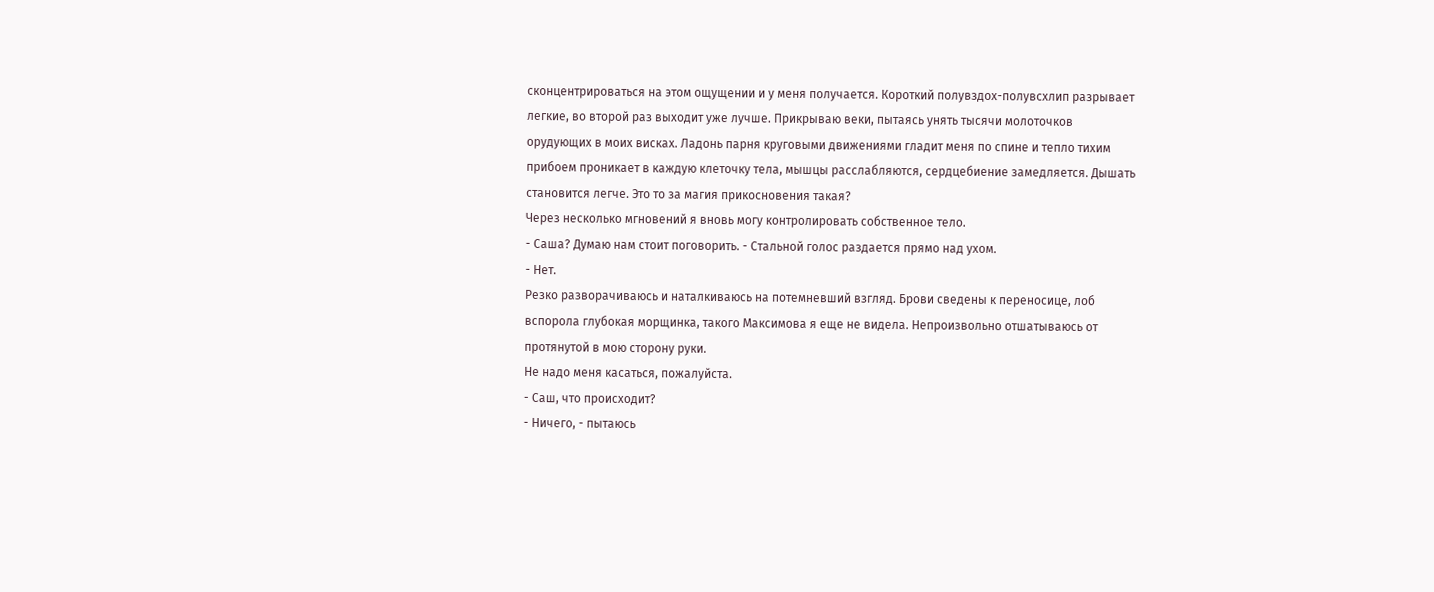сконцентрироваться на этом ощущении и у меня получается. Короткий полувздох-полувсхлип разрывает легкие, во второй раз выходит уже лучше. Прикрываю веки, пытаясь унять тысячи молоточков орудующих в моих висках. Ладонь парня круговыми движениями гладит меня по спине и тепло тихим прибоем проникает в каждую клеточку тела, мышцы расслабляются, сердцебиение замедляется. Дышать становится легче. Это то за магия прикосновения такая?
Через несколько мгновений я вновь могу контролировать собственное тело.
- Саша? Думаю нам стоит поговорить. - Стальной голос раздается прямо над ухом.
- Нет.
Резко разворачиваюсь и наталкиваюсь на потемневший взгляд. Брови сведены к переносице, лоб вспорола глубокая морщинка, такого Максимова я еще не видела. Непроизвольно отшатываюсь от протянутой в мою сторону руки.
Не надо меня касаться, пожалуйста.
- Саш, что происходит?
- Ничего, - пытаюсь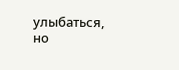улыбаться, но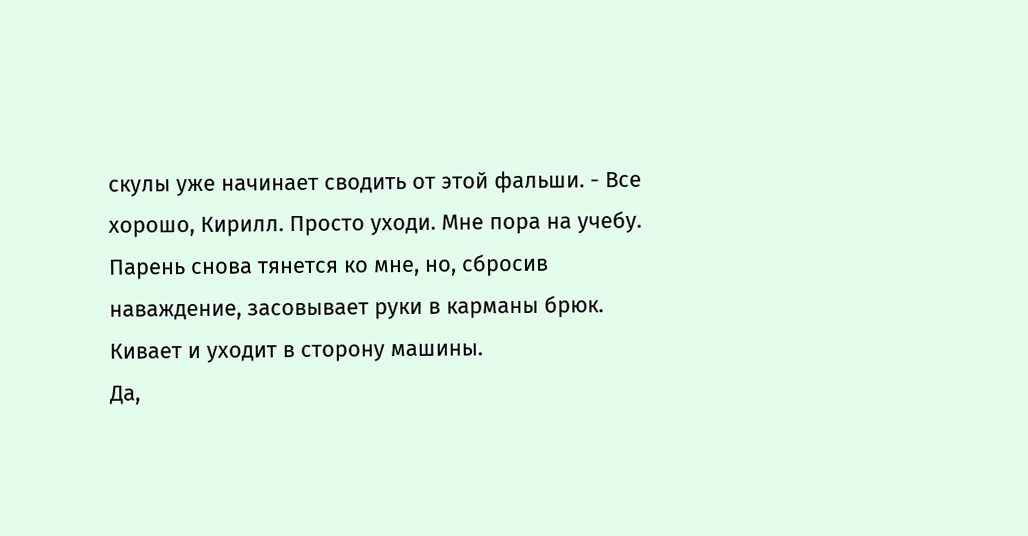скулы уже начинает сводить от этой фальши. - Все хорошо, Кирилл. Просто уходи. Мне пора на учебу.
Парень снова тянется ко мне, но, сбросив наваждение, засовывает руки в карманы брюк. Кивает и уходит в сторону машины.
Да,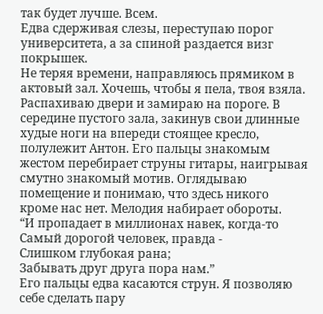так будет лучше. Всем.
Едва сдерживая слезы, переступаю порог университета, а за спиной раздается визг покрышек.
Не теряя времени, направляюсь прямиком в актовый зал. Хочешь, чтобы я пела, твоя взяла.
Распахиваю двери и замираю на пороге. В середине пустого зала, закинув свои длинные худые ноги на впереди стоящее кресло, полулежит Антон. Его пальцы знакомым жестом перебирает струны гитары, наигрывая смутно знакомый мотив. Оглядываю помещение и понимаю, что здесь никого кроме нас нет. Мелодия набирает обороты.
“И пропадает в миллионах навек, когда-то
Самый дорогой человек, правда -
Слишком глубокая рана;
Забывать друг друга пора нам.”
Его пальцы едва касаются струн. Я позволяю себе сделать пару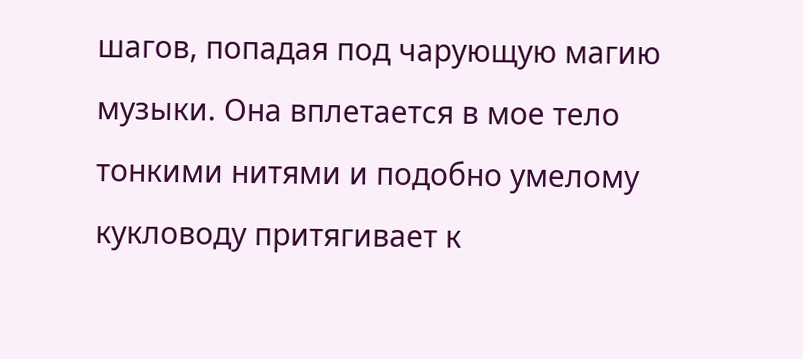шагов, попадая под чарующую магию музыки. Она вплетается в мое тело тонкими нитями и подобно умелому кукловоду притягивает к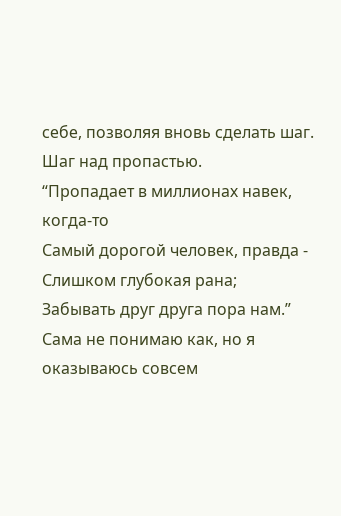себе, позволяя вновь сделать шаг. Шаг над пропастью.
“Пропадает в миллионах навек, когда-то
Самый дорогой человек, правда -
Слишком глубокая рана;
Забывать друг друга пора нам.”
Сама не понимаю как, но я оказываюсь совсем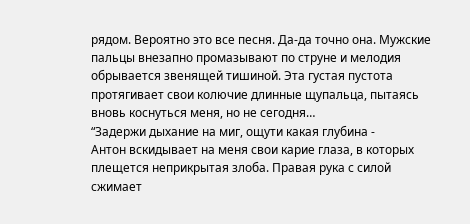рядом. Вероятно это все песня. Да-да точно она. Мужские пальцы внезапно промазывают по струне и мелодия обрывается звенящей тишиной. Эта густая пустота протягивает свои колючие длинные щупальца, пытаясь вновь коснуться меня, но не сегодня…
“Задержи дыхание на миг, ощути какая глубина -
Антон вскидывает на меня свои карие глаза, в которых плещется неприкрытая злоба. Правая рука с силой сжимает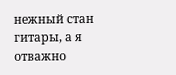нежный стан гитары, а я отважно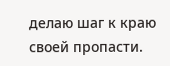делаю шаг к краю своей пропасти.